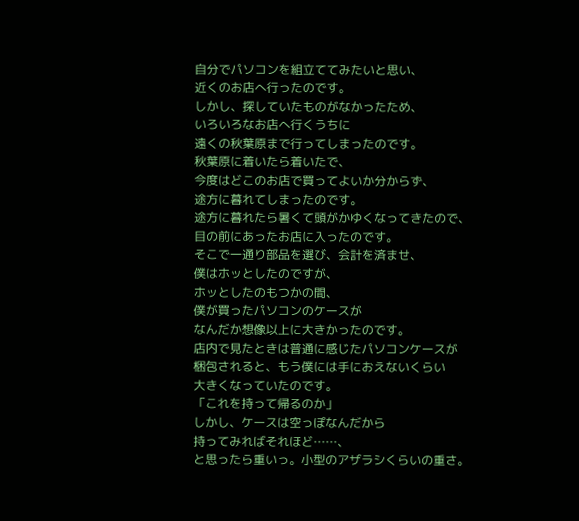自分でパソコンを組立ててみたいと思い、
近くのお店へ行ったのです。
しかし、探していたものがなかったため、
いろいろなお店へ行くうちに
遠くの秋葉原まで行ってしまったのです。
秋葉原に着いたら着いたで、
今度はどこのお店で買ってよいか分からず、
途方に暮れてしまったのです。
途方に暮れたら暑くて頭がかゆくなってきたので、
目の前にあったお店に入ったのです。
そこで一通り部品を選び、会計を済ませ、
僕はホッとしたのですが、
ホッとしたのもつかの間、
僕が買ったパソコンのケースが
なんだか想像以上に大きかったのです。
店内で見たときは普通に感じたパソコンケースが
梱包されると、もう僕には手におえないくらい
大きくなっていたのです。
「これを持って帰るのか」
しかし、ケースは空っぽなんだから
持ってみればそれほど……、
と思ったら重いっ。小型のアザラシくらいの重さ。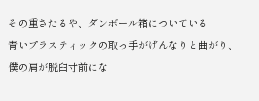その重さたるや、ダンボール箱についている
青いプラスティックの取っ手がげんなりと曲がり、
僕の肩が脱臼寸前にな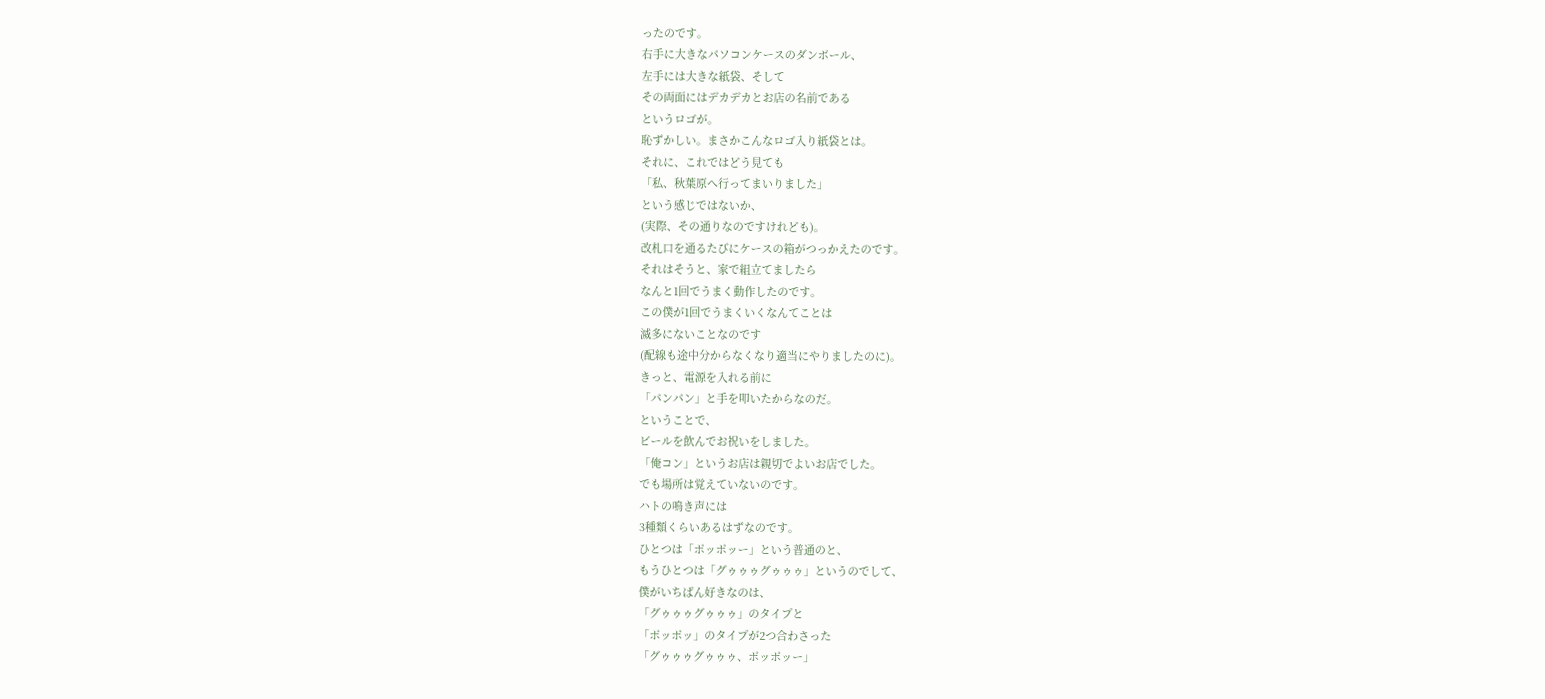ったのです。
右手に大きなパソコンケースのダンボール、
左手には大きな紙袋、そして
その両面にはデカデカとお店の名前である
というロゴが。
恥ずかしい。まさかこんなロゴ入り紙袋とは。
それに、これではどう見ても
「私、秋葉原へ行ってまいりました」
という感じではないか、
(実際、その通りなのですけれども)。
改札口を通るたびにケースの箱がつっかえたのです。
それはそうと、家で組立てましたら
なんと1回でうまく動作したのです。
この僕が1回でうまくいくなんてことは
滅多にないことなのです
(配線も途中分からなくなり適当にやりましたのに)。
きっと、電源を入れる前に
「パンパン」と手を叩いたからなのだ。
ということで、
ビールを飲んでお祝いをしました。
「俺コン」というお店は親切でよいお店でした。
でも場所は覚えていないのです。
ハトの鳴き声には
3種類くらいあるはずなのです。
ひとつは「ポッポッー」という普通のと、
もうひとつは「グゥゥゥグゥゥゥ」というのでして、
僕がいちばん好きなのは、
「グゥゥゥグゥゥゥ」のタイプと
「ポッポッ」のタイプが2つ合わさった
「グゥゥゥグゥゥゥ、ポッポッー」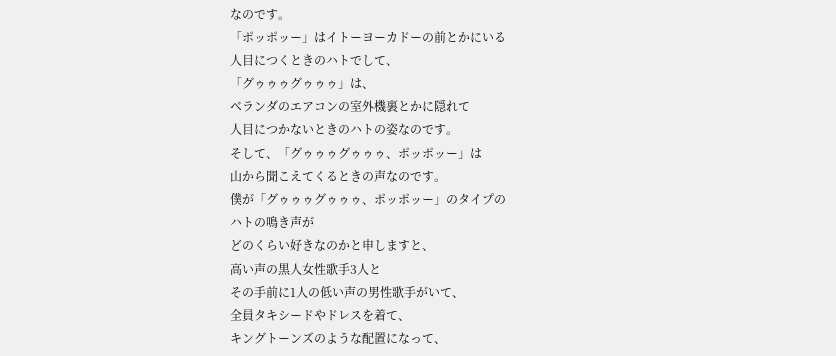なのです。
「ポッポッー」はイトーヨーカドーの前とかにいる
人目につくときのハトでして、
「グゥゥゥグゥゥゥ」は、
ベランダのエアコンの室外機裏とかに隠れて
人目につかないときのハトの姿なのです。
そして、「グゥゥゥグゥゥゥ、ポッポッー」は
山から聞こえてくるときの声なのです。
僕が「グゥゥゥグゥゥゥ、ポッポッー」のタイプの
ハトの鳴き声が
どのくらい好きなのかと申しますと、
高い声の黒人女性歌手3人と
その手前に1人の低い声の男性歌手がいて、
全員タキシードやドレスを着て、
キングトーンズのような配置になって、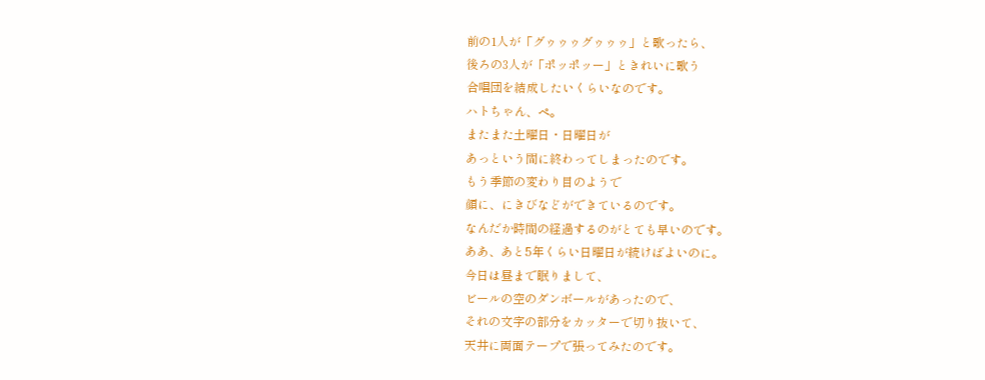前の1人が「グゥゥゥグゥゥゥ」と歌ったら、
後ろの3人が「ポッポッー」ときれいに歌う
合唱団を結成したいくらいなのです。
ハトちゃん、ペ。
またまた土曜日・日曜日が
あっという間に終わってしまったのです。
もう季節の変わり目のようで
顔に、にきびなどができているのです。
なんだか時間の経過するのがとても早いのです。
ああ、あと5年くらい日曜日が続けばよいのに。
今日は昼まで眠りまして、
ビールの空のダンボールがあったので、
それの文字の部分をカッターで切り抜いて、
天井に両面テープで張ってみたのです。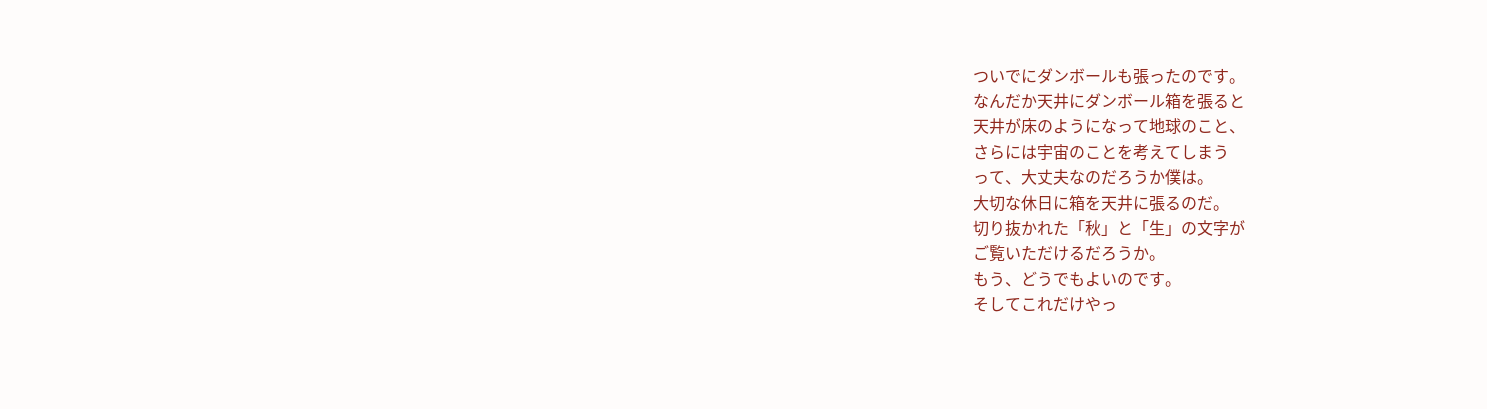ついでにダンボールも張ったのです。
なんだか天井にダンボール箱を張ると
天井が床のようになって地球のこと、
さらには宇宙のことを考えてしまう
って、大丈夫なのだろうか僕は。
大切な休日に箱を天井に張るのだ。
切り抜かれた「秋」と「生」の文字が
ご覧いただけるだろうか。
もう、どうでもよいのです。
そしてこれだけやっ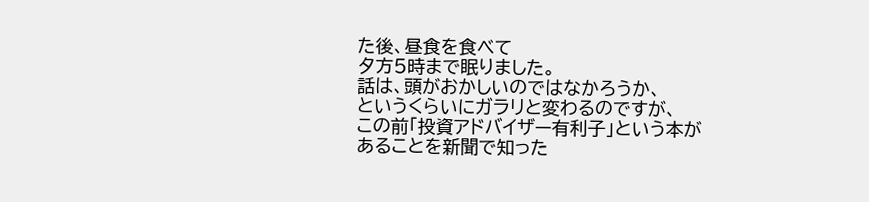た後、昼食を食べて
夕方5時まで眠りました。
話は、頭がおかしいのではなかろうか、
というくらいにガラリと変わるのですが、
この前「投資アドバイザー有利子」という本が
あることを新聞で知った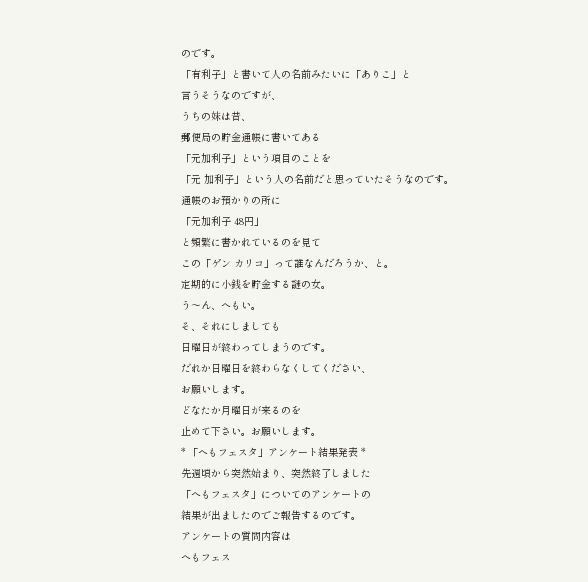のです。
「有利子」と書いて人の名前みたいに「ありこ」と
言うそうなのですが、
うちの妹は昔、
郵便局の貯金通帳に書いてある
「元加利子」という項目のことを
「元 加利子」という人の名前だと思っていたそうなのです。
通帳のお預かりの所に
「元加利子 48円」
と頻繁に書かれているのを見て
この「ゲン カリコ」って誰なんだろうか、と。
定期的に小銭を貯金する謎の女。
う〜ん、へもい。
そ、それにしましても
日曜日が終わってしまうのです。
だれか日曜日を終わらなくしてください、
お願いします。
どなたか月曜日が来るのを
止めて下さい。お願いします。
* 「へもフェスタ」アンケート結果発表 *
先週頃から突然始まり、突然終了しました
「へもフェスタ」についてのアンケートの
結果が出ましたのでご報告するのです。
アンケートの質問内容は
へもフェス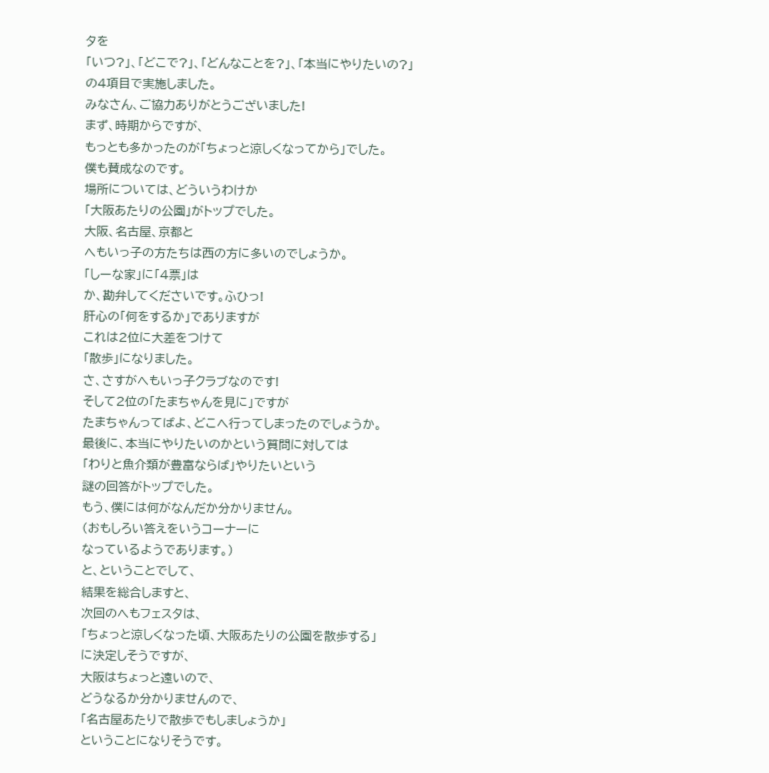タを
「いつ?」、「どこで?」、「どんなことを?」、「本当にやりたいの?」
の4項目で実施しました。
みなさん、ご協力ありがとうございました!
まず、時期からですが、
もっとも多かったのが「ちょっと涼しくなってから」でした。
僕も賛成なのです。
場所については、どういうわけか
「大阪あたりの公園」がトップでした。
大阪、名古屋、京都と
へもいっ子の方たちは西の方に多いのでしょうか。
「しーな家」に「4票」は
か、勘弁してくださいです。ふひっ!
肝心の「何をするか」でありますが
これは2位に大差をつけて
「散歩」になりました。
さ、さすがへもいっ子クラブなのです!
そして2位の「たまちゃんを見に」ですが
たまちゃんってばよ、どこへ行ってしまったのでしょうか。
最後に、本当にやりたいのかという質問に対しては
「わりと魚介類が豊富ならば」やりたいという
謎の回答がトップでした。
もう、僕には何がなんだか分かりません。
(おもしろい答えをいうコーナーに
なっているようであります。)
と、ということでして、
結果を総合しますと、
次回のへもフェスタは、
「ちょっと涼しくなった頃、大阪あたりの公園を散歩する」
に決定しそうですが、
大阪はちょっと遠いので、
どうなるか分かりませんので、
「名古屋あたりで散歩でもしましょうか」
ということになりそうです。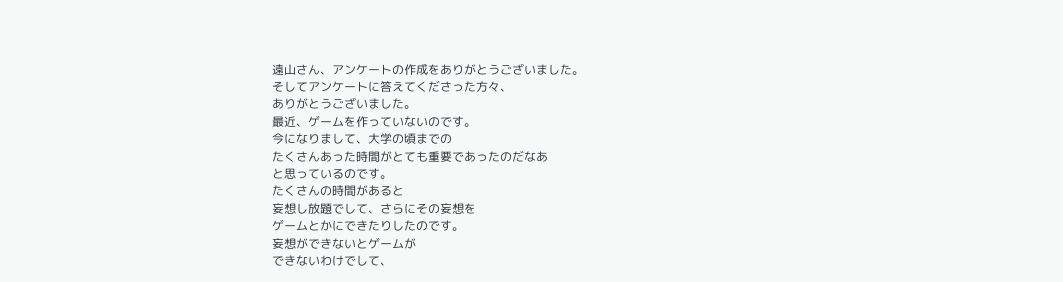遠山さん、アンケートの作成をありがとうございました。
そしてアンケートに答えてくださった方々、
ありがとうございました。
最近、ゲームを作っていないのです。
今になりまして、大学の頃までの
たくさんあった時間がとても重要であったのだなあ
と思っているのです。
たくさんの時間があると
妄想し放題でして、さらにその妄想を
ゲームとかにできたりしたのです。
妄想ができないとゲームが
できないわけでして、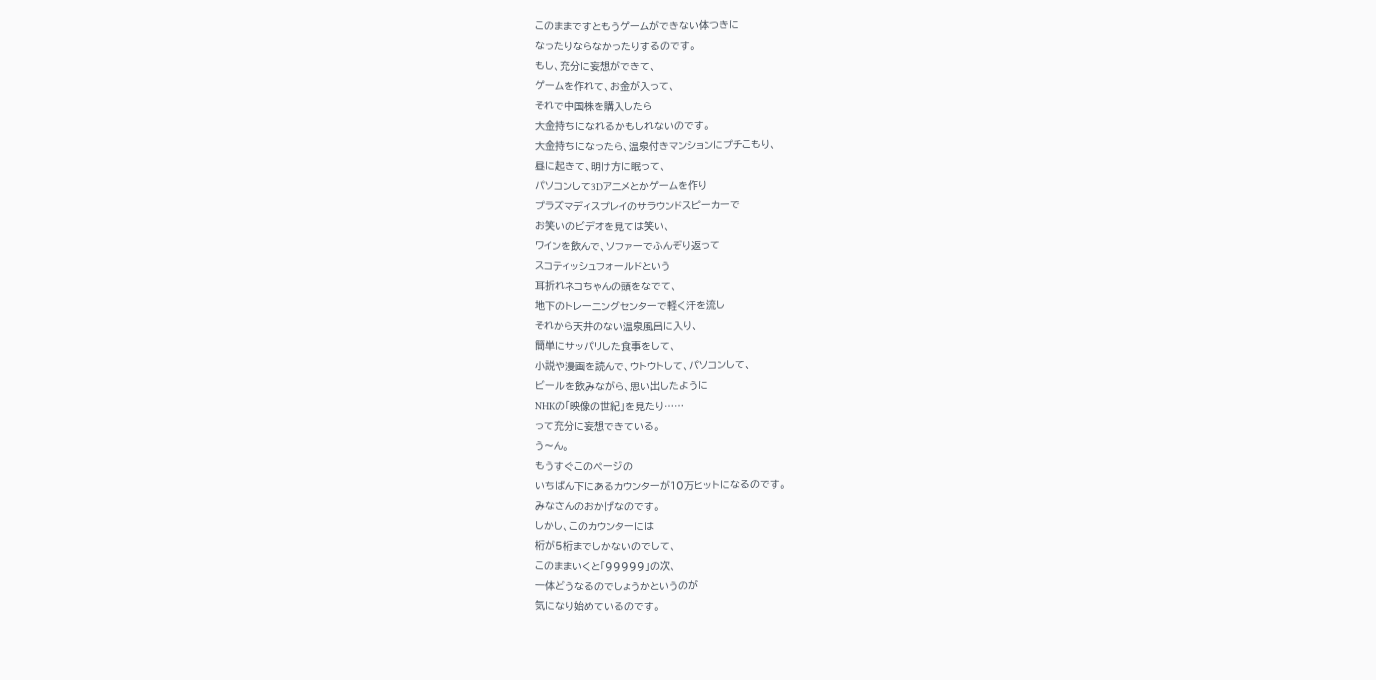このままですともうゲームができない体つきに
なったりならなかったりするのです。
もし、充分に妄想ができて、
ゲームを作れて、お金が入って、
それで中国株を購入したら
大金持ちになれるかもしれないのです。
大金持ちになったら、温泉付きマンションにプチこもり、
昼に起きて、明け方に眠って、
パソコンして3Dアニメとかゲームを作り
プラズマディスプレイのサラウンドスピーカーで
お笑いのビデオを見ては笑い、
ワインを飲んで、ソファーでふんぞり返って
スコティッシュフォールドという
耳折れネコちゃんの頭をなでて、
地下のトレーニングセンターで軽く汗を流し
それから天井のない温泉風呂に入り、
簡単にサッパリした食事をして、
小説や漫画を読んで、ウトウトして、パソコンして、
ビールを飲みながら、思い出したように
NHKの「映像の世紀」を見たり……
って充分に妄想できている。
う〜ん。
もうすぐこのページの
いちばん下にあるカウンターが10万ヒットになるのです。
みなさんのおかげなのです。
しかし、このカウンターには
桁が5桁までしかないのでして、
このままいくと「99999」の次、
一体どうなるのでしょうかというのが
気になり始めているのです。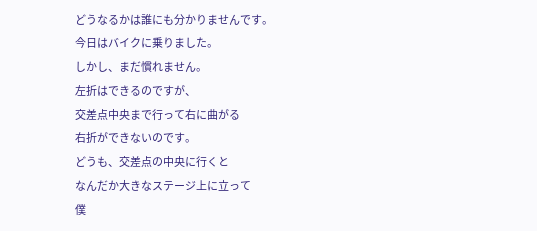どうなるかは誰にも分かりませんです。
今日はバイクに乗りました。
しかし、まだ慣れません。
左折はできるのですが、
交差点中央まで行って右に曲がる
右折ができないのです。
どうも、交差点の中央に行くと
なんだか大きなステージ上に立って
僕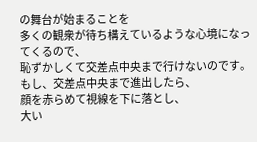の舞台が始まることを
多くの観衆が待ち構えているような心境になってくるので、
恥ずかしくて交差点中央まで行けないのです。
もし、交差点中央まで進出したら、
顔を赤らめて視線を下に落とし、
大い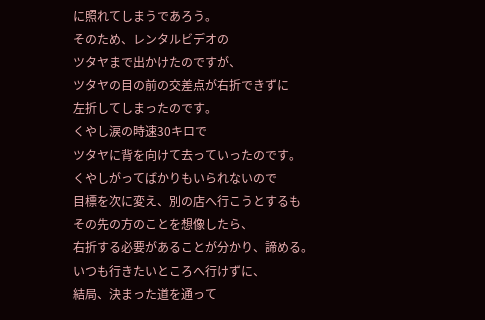に照れてしまうであろう。
そのため、レンタルビデオの
ツタヤまで出かけたのですが、
ツタヤの目の前の交差点が右折できずに
左折してしまったのです。
くやし涙の時速30キロで
ツタヤに背を向けて去っていったのです。
くやしがってばかりもいられないので
目標を次に変え、別の店へ行こうとするも
その先の方のことを想像したら、
右折する必要があることが分かり、諦める。
いつも行きたいところへ行けずに、
結局、決まった道を通って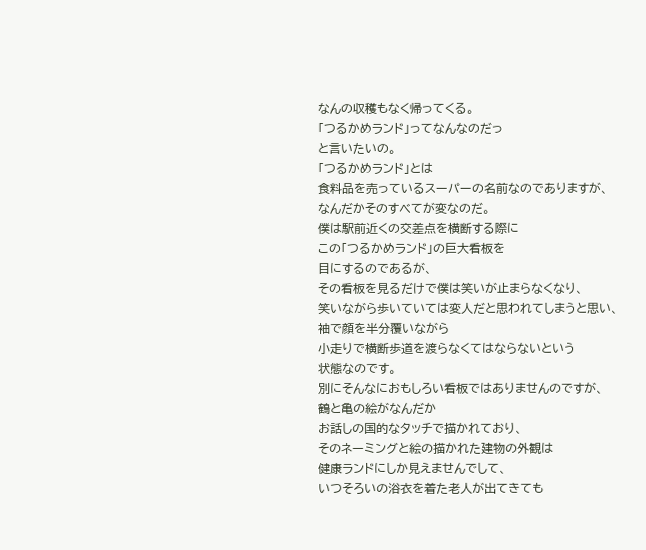なんの収穫もなく帰ってくる。
「つるかめランド」ってなんなのだっ
と言いたいの。
「つるかめランド」とは
食料品を売っているスーパーの名前なのでありますが、
なんだかそのすべてが変なのだ。
僕は駅前近くの交差点を横断する際に
この「つるかめランド」の巨大看板を
目にするのであるが、
その看板を見るだけで僕は笑いが止まらなくなり、
笑いながら歩いていては変人だと思われてしまうと思い、
袖で顔を半分覆いながら
小走りで横断歩道を渡らなくてはならないという
状態なのです。
別にそんなにおもしろい看板ではありませんのですが、
鶴と亀の絵がなんだか
お話しの国的なタッチで描かれており、
そのネーミングと絵の描かれた建物の外観は
健康ランドにしか見えませんでして、
いつそろいの浴衣を着た老人が出てきても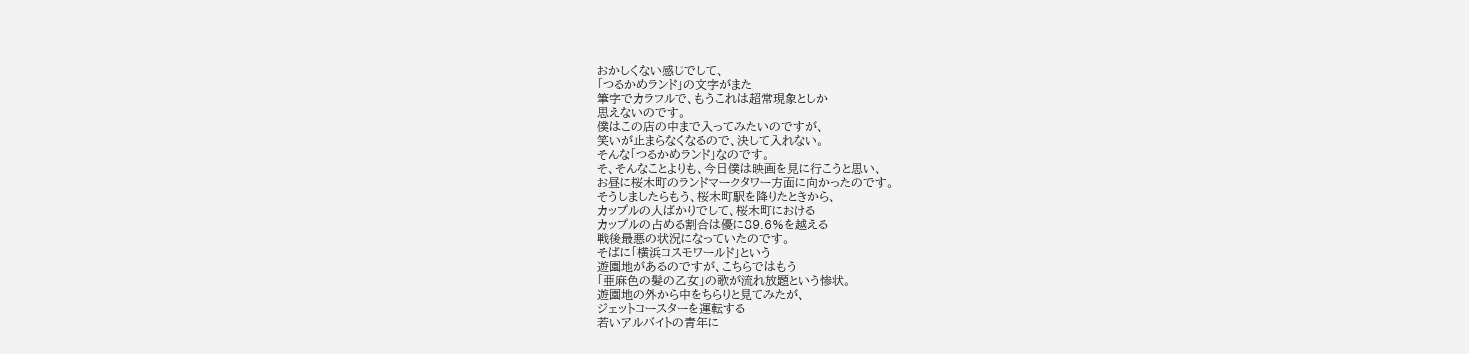おかしくない感じでして、
「つるかめランド」の文字がまた
筆字でカラフルで、もうこれは超常現象としか
思えないのです。
僕はこの店の中まで入ってみたいのですが、
笑いが止まらなくなるので、決して入れない。
そんな「つるかめランド」なのです。
そ、そんなことよりも、今日僕は映画を見に行こうと思い、
お昼に桜木町のランドマークタワー方面に向かったのです。
そうしましたらもう、桜木町駅を降りたときから、
カップルの人ばかりでして、桜木町における
カップルの占める割合は優に89.6%を越える
戦後最悪の状況になっていたのです。
そばに「横浜コスモワールド」という
遊園地があるのですが、こちらではもう
「亜麻色の髪の乙女」の歌が流れ放題という惨状。
遊園地の外から中をちらりと見てみたが、
ジェットコースターを運転する
若いアルバイトの青年に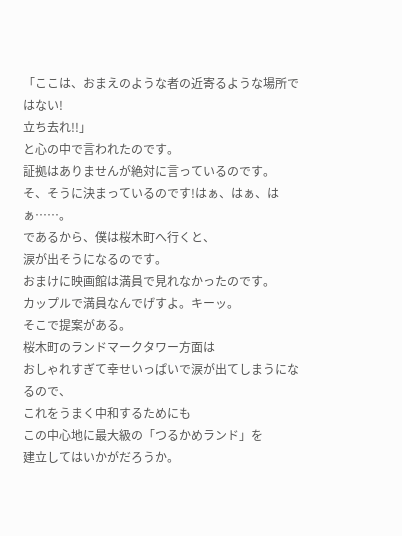「ここは、おまえのような者の近寄るような場所ではない!
立ち去れ!!」
と心の中で言われたのです。
証拠はありませんが絶対に言っているのです。
そ、そうに決まっているのです!はぁ、はぁ、はぁ……。
であるから、僕は桜木町へ行くと、
涙が出そうになるのです。
おまけに映画館は満員で見れなかったのです。
カップルで満員なんでげすよ。キーッ。
そこで提案がある。
桜木町のランドマークタワー方面は
おしゃれすぎて幸せいっぱいで涙が出てしまうになるので、
これをうまく中和するためにも
この中心地に最大級の「つるかめランド」を
建立してはいかがだろうか。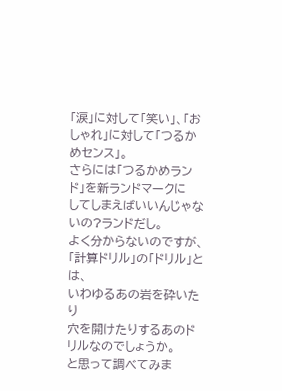「涙」に対して「笑い」、「おしゃれ」に対して「つるかめセンス」。
さらには「つるかめランド」を新ランドマークに
してしまえばいいんじゃないの?ランドだし。
よく分からないのですが、
「計算ドリル」の「ドリル」とは、
いわゆるあの岩を砕いたり
穴を開けたりするあのドリルなのでしょうか。
と思って調べてみま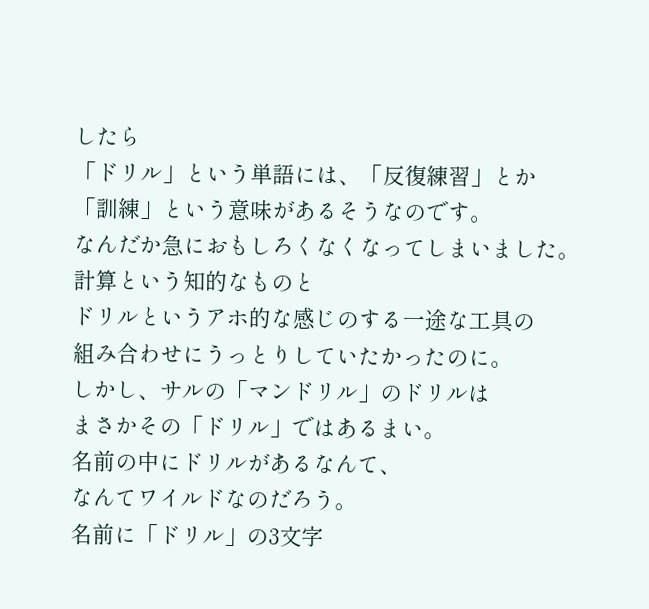したら
「ドリル」という単語には、「反復練習」とか
「訓練」という意味があるそうなのです。
なんだか急におもしろくなくなってしまいました。
計算という知的なものと
ドリルというアホ的な感じのする一途な工具の
組み合わせにうっとりしていたかったのに。
しかし、サルの「マンドリル」のドリルは
まさかその「ドリル」ではあるまい。
名前の中にドリルがあるなんて、
なんてワイルドなのだろう。
名前に「ドリル」の3文字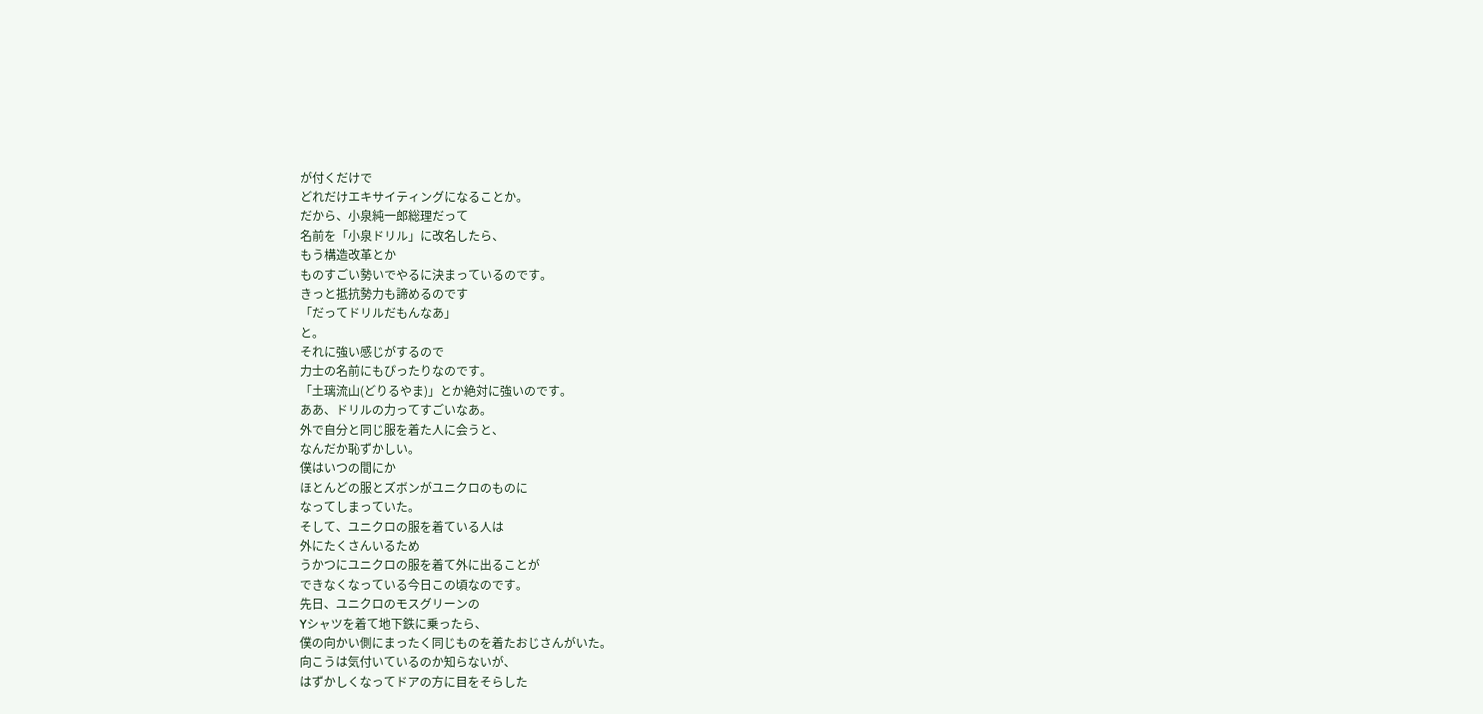が付くだけで
どれだけエキサイティングになることか。
だから、小泉純一郎総理だって
名前を「小泉ドリル」に改名したら、
もう構造改革とか
ものすごい勢いでやるに決まっているのです。
きっと抵抗勢力も諦めるのです
「だってドリルだもんなあ」
と。
それに強い感じがするので
力士の名前にもぴったりなのです。
「土璃流山(どりるやま)」とか絶対に強いのです。
ああ、ドリルの力ってすごいなあ。
外で自分と同じ服を着た人に会うと、
なんだか恥ずかしい。
僕はいつの間にか
ほとんどの服とズボンがユニクロのものに
なってしまっていた。
そして、ユニクロの服を着ている人は
外にたくさんいるため
うかつにユニクロの服を着て外に出ることが
できなくなっている今日この頃なのです。
先日、ユニクロのモスグリーンの
Yシャツを着て地下鉄に乗ったら、
僕の向かい側にまったく同じものを着たおじさんがいた。
向こうは気付いているのか知らないが、
はずかしくなってドアの方に目をそらした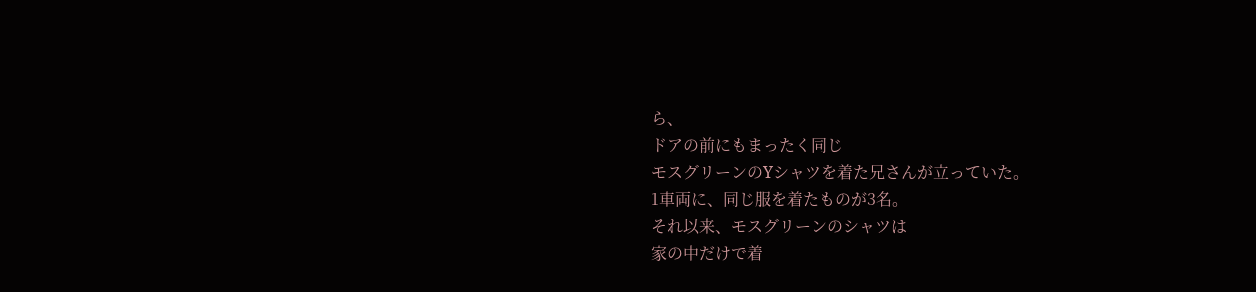ら、
ドアの前にもまったく同じ
モスグリーンのYシャツを着た兄さんが立っていた。
1車両に、同じ服を着たものが3名。
それ以来、モスグリーンのシャツは
家の中だけで着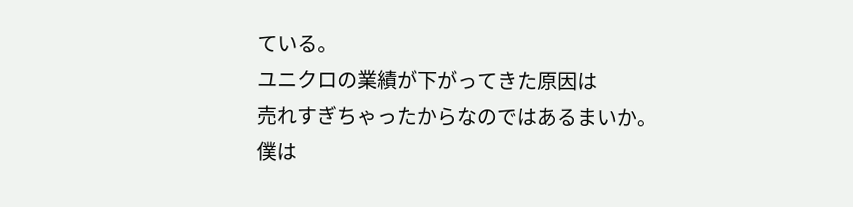ている。
ユニクロの業績が下がってきた原因は
売れすぎちゃったからなのではあるまいか。
僕は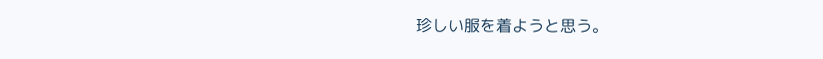珍しい服を着ようと思う。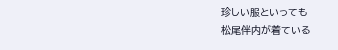珍しい服といっても
松尾伴内が着ている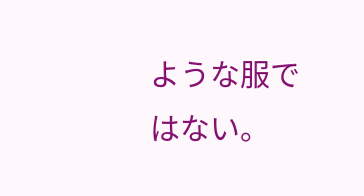ような服ではない。